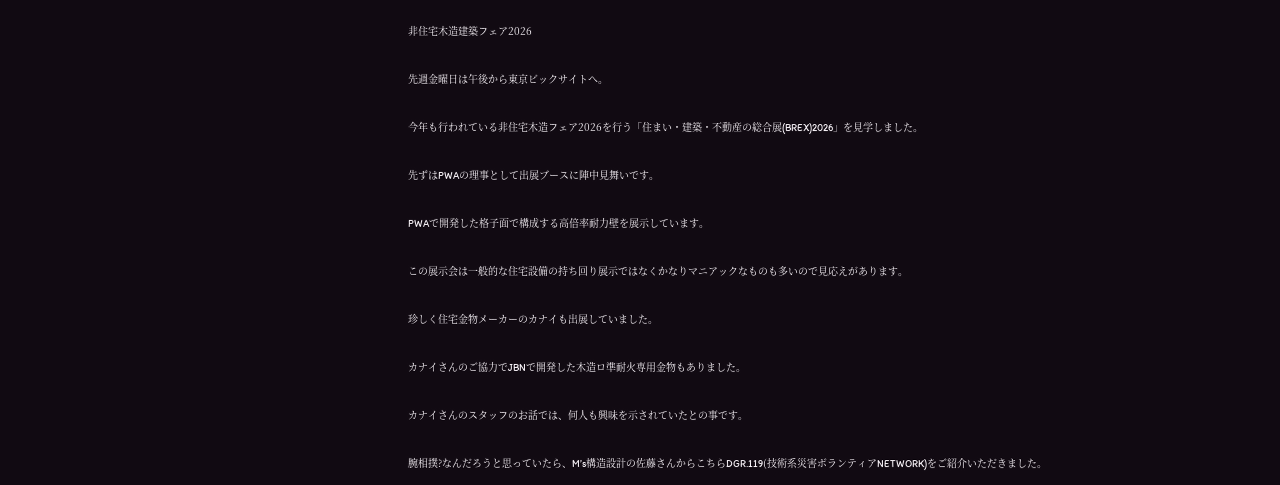非住宅木造建築フェア2026

先週金曜日は午後から東京ビックサイトへ。

今年も行われている非住宅木造フェア2026を行う「住まい・建築・不動産の総合展(BREX)2026」を見学しました。

先ずはPWAの理事として出展ブースに陣中見舞いです。

PWAで開発した格子面で構成する高倍率耐力壁を展示しています。

この展示会は一般的な住宅設備の持ち回り展示ではなくかなりマニアックなものも多いので見応えがあります。

珍しく住宅金物メーカーのカナイも出展していました。

カナイさんのご協力でJBNで開発した木造ロ準耐火専用金物もありました。

カナイさんのスタッフのお話では、何人も興味を示されていたとの事です。

腕相撲?なんだろうと思っていたら、M’s構造設計の佐藤さんからこちらDGR.119(技術系災害ボランティアNETWORK)をご紹介いただきました。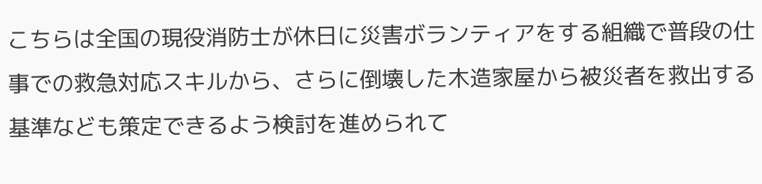こちらは全国の現役消防士が休日に災害ボランティアをする組織で普段の仕事での救急対応スキルから、さらに倒壊した木造家屋から被災者を救出する基準なども策定できるよう検討を進められて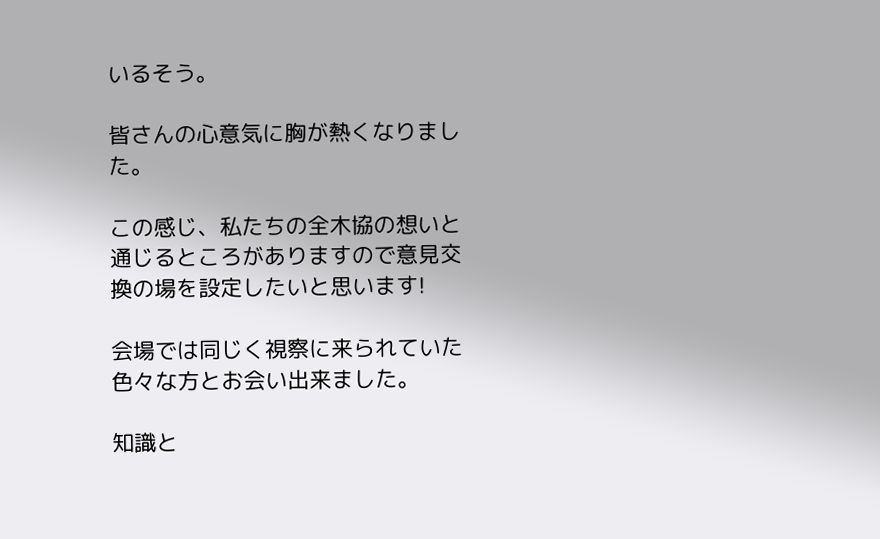いるそう。

皆さんの心意気に胸が熱くなりました。

この感じ、私たちの全木協の想いと通じるところがありますので意見交換の場を設定したいと思います!

会場では同じく視察に来られていた色々な方とお会い出来ました。

知識と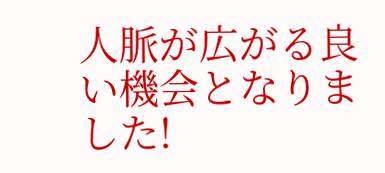人脈が広がる良い機会となりました!